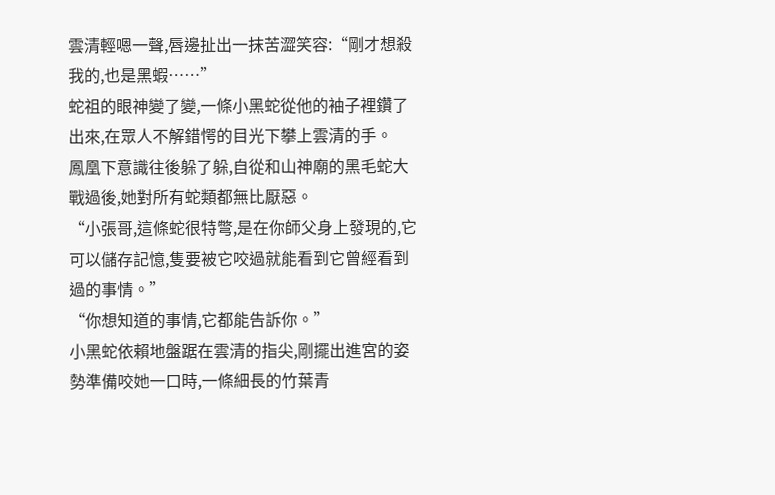雲清輕嗯一聲,唇邊扯出一抹苦澀笑容:“剛才想殺我的,也是黑蝦……”
蛇祖的眼神變了變,一條小黑蛇從他的袖子裡鑽了出來,在眾人不解錯愕的目光下攀上雲清的手。
鳳凰下意識往後躲了躲,自從和山神廟的黑毛蛇大戰過後,她對所有蛇類都無比厭惡。
“小張哥,這條蛇很特彆,是在你師父身上發現的,它可以儲存記憶,隻要被它咬過就能看到它曾經看到過的事情。”
“你想知道的事情,它都能告訴你。”
小黑蛇依賴地盤踞在雲清的指尖,剛擺出進宮的姿勢準備咬她一口時,一條細長的竹葉青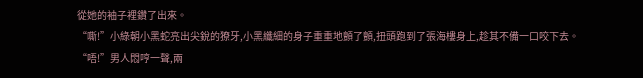從她的袖子裡鑽了出來。
“嘶!”小綠朝小黑蛇亮出尖銳的獠牙,小黑纖細的身子重重地顫了顫,扭頭跑到了張海樓身上,趁其不備一口咬下去。
“唔!”男人悶哼一聲,兩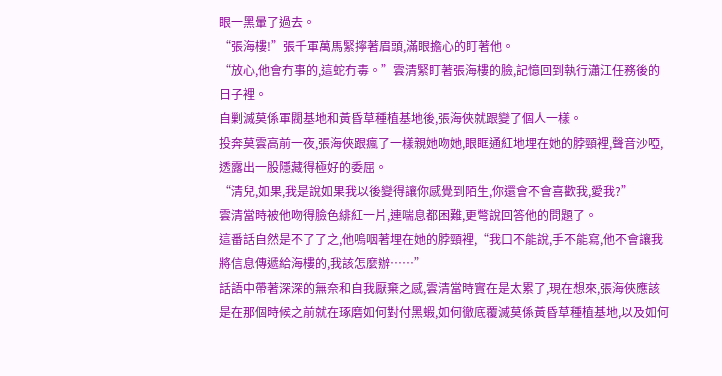眼一黑暈了過去。
“張海樓!”張千軍萬馬緊擰著眉頭,滿眼擔心的盯著他。
“放心,他會冇事的,這蛇冇毒。”雲清緊盯著張海樓的臉,記憶回到執行瀟江任務後的日子裡。
自剿滅莫係軍閥基地和黃昏草種植基地後,張海俠就跟變了個人一樣。
投奔莫雲高前一夜,張海俠跟瘋了一樣親她吻她,眼眶通紅地埋在她的脖頸裡,聲音沙啞,透露出一股隱藏得極好的委屈。
“清兒,如果,我是說如果我以後變得讓你感覺到陌生,你還會不會喜歡我,愛我?”
雲清當時被他吻得臉色緋紅一片,連喘息都困難,更彆說回答他的問題了。
這番話自然是不了了之,他嗚咽著埋在她的脖頸裡,“我口不能說,手不能寫,他不會讓我將信息傳遞給海樓的,我該怎麼辦……”
話語中帶著深深的無奈和自我厭棄之感,雲清當時實在是太累了,現在想來,張海俠應該是在那個時候之前就在琢磨如何對付黑蝦,如何徹底覆滅莫係黃昏草種植基地,以及如何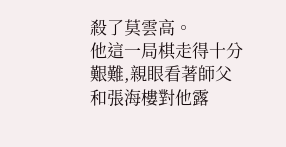殺了莫雲高。
他這一局棋走得十分艱難,親眼看著師父和張海樓對他露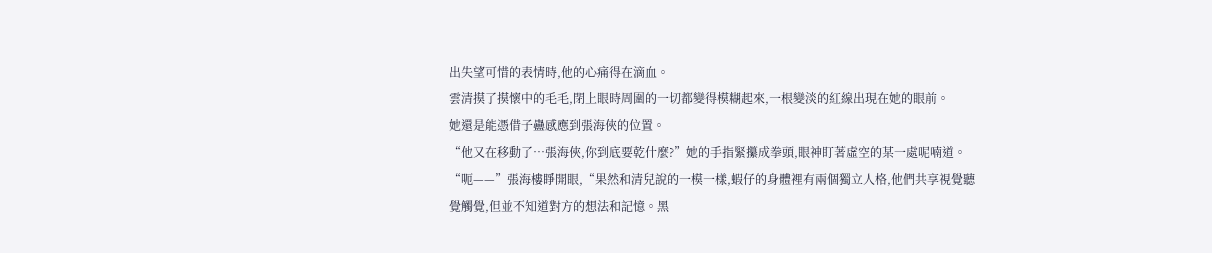出失望可惜的表情時,他的心痛得在滴血。
雲清摸了摸懷中的毛毛,閉上眼時周圍的一切都變得模糊起來,一根變淡的紅線出現在她的眼前。
她還是能憑借子蠱感應到張海俠的位置。
“他又在移動了…張海俠,你到底要乾什麼?”她的手指緊攥成拳頭,眼神盯著虛空的某一處呢喃道。
“呃——”張海樓睜開眼,“果然和清兒說的一模一樣,蝦仔的身體裡有兩個獨立人格,他們共享視覺聽覺觸覺,但並不知道對方的想法和記憶。黑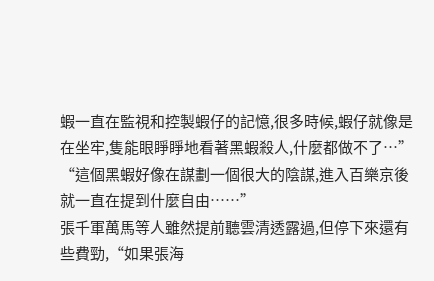蝦一直在監視和控製蝦仔的記憶,很多時候,蝦仔就像是在坐牢,隻能眼睜睜地看著黑蝦殺人,什麼都做不了…”
“這個黑蝦好像在謀劃一個很大的陰謀,進入百樂京後就一直在提到什麼自由……”
張千軍萬馬等人雖然提前聽雲清透露過,但停下來還有些費勁,“如果張海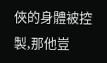俠的身體被控製,那他豈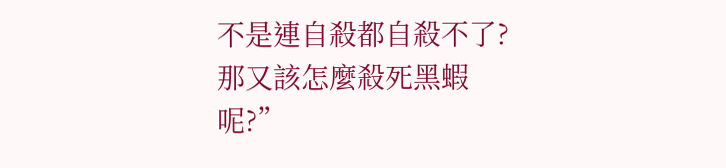不是連自殺都自殺不了?那又該怎麼殺死黑蝦呢?”